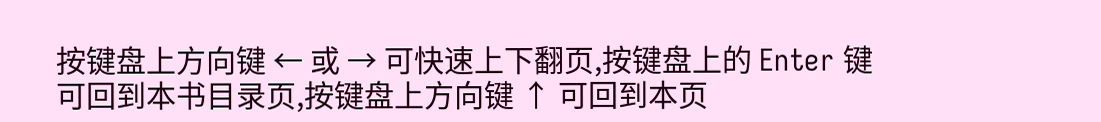按键盘上方向键 ← 或 → 可快速上下翻页,按键盘上的 Enter 键可回到本书目录页,按键盘上方向键 ↑ 可回到本页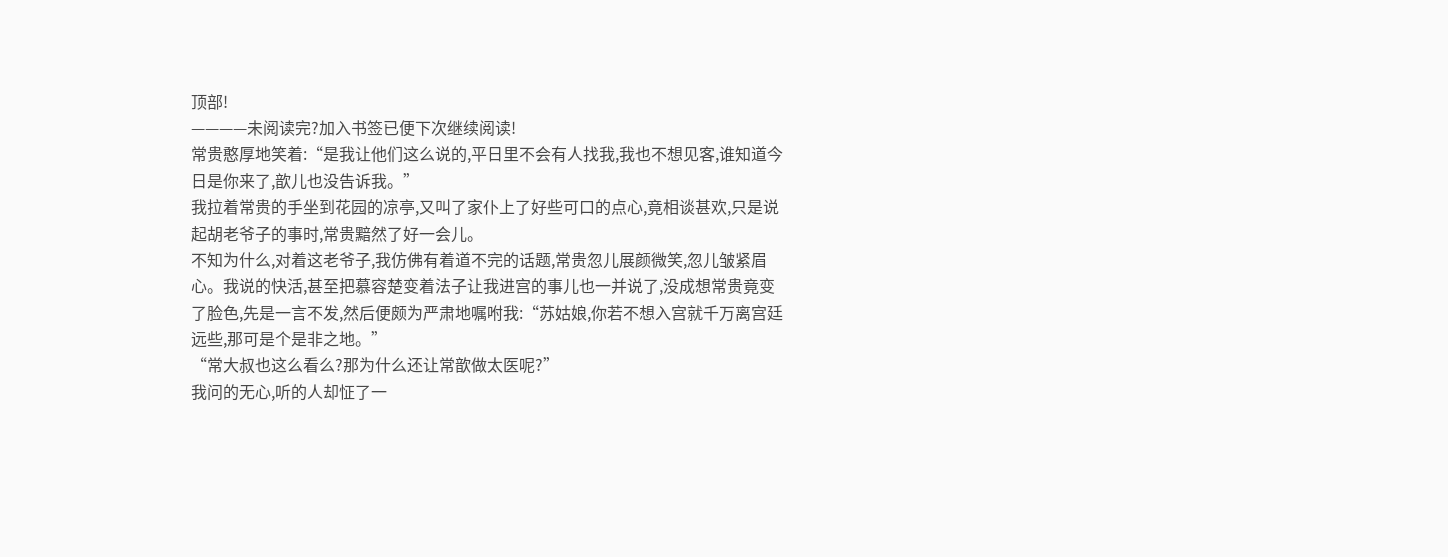顶部!
————未阅读完?加入书签已便下次继续阅读!
常贵憨厚地笑着:“是我让他们这么说的,平日里不会有人找我,我也不想见客,谁知道今日是你来了,歆儿也没告诉我。”
我拉着常贵的手坐到花园的凉亭,又叫了家仆上了好些可口的点心,竟相谈甚欢,只是说起胡老爷子的事时,常贵黯然了好一会儿。
不知为什么,对着这老爷子,我仿佛有着道不完的话题,常贵忽儿展颜微笑,忽儿皱紧眉心。我说的快活,甚至把慕容楚变着法子让我进宫的事儿也一并说了,没成想常贵竟变了脸色,先是一言不发,然后便颇为严肃地嘱咐我:“苏姑娘,你若不想入宫就千万离宫廷远些,那可是个是非之地。”
“常大叔也这么看么?那为什么还让常歆做太医呢?”
我问的无心,听的人却怔了一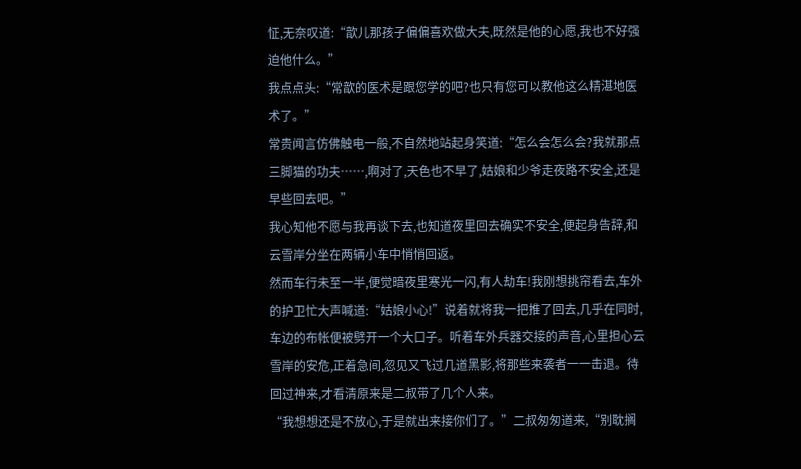怔,无奈叹道:“歆儿那孩子偏偏喜欢做大夫,既然是他的心愿,我也不好强迫他什么。”
我点点头:“常歆的医术是跟您学的吧?也只有您可以教他这么精湛地医术了。”
常贵闻言仿佛触电一般,不自然地站起身笑道:“怎么会怎么会?我就那点三脚猫的功夫……,啊对了,天色也不早了,姑娘和少爷走夜路不安全,还是早些回去吧。”
我心知他不愿与我再谈下去,也知道夜里回去确实不安全,便起身告辞,和云雪岸分坐在两辆小车中悄悄回返。
然而车行未至一半,便觉暗夜里寒光一闪,有人劫车!我刚想挑帘看去,车外的护卫忙大声喊道:“姑娘小心!”说着就将我一把推了回去,几乎在同时,车边的布帐便被劈开一个大口子。听着车外兵器交接的声音,心里担心云雪岸的安危,正着急间,忽见又飞过几道黑影,将那些来袭者一一击退。待回过神来,才看清原来是二叔带了几个人来。
“我想想还是不放心,于是就出来接你们了。”二叔匆匆道来,“别耽搁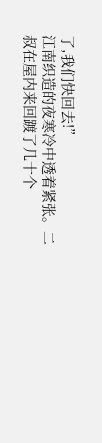了,我们快回去!”
江南织造的夜寒冷中透着紧张。二叔在屋内来回踱了几十个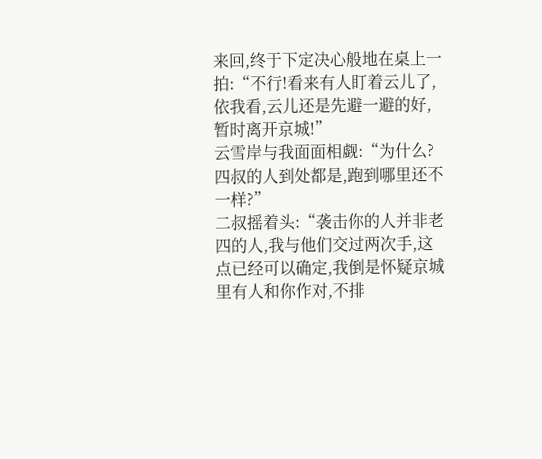来回,终于下定决心般地在桌上一拍:“不行!看来有人盯着云儿了,依我看,云儿还是先避一避的好,暂时离开京城!”
云雪岸与我面面相觑:“为什么?四叔的人到处都是,跑到哪里还不一样?”
二叔摇着头:“袭击你的人并非老四的人,我与他们交过两次手,这点已经可以确定,我倒是怀疑京城里有人和你作对,不排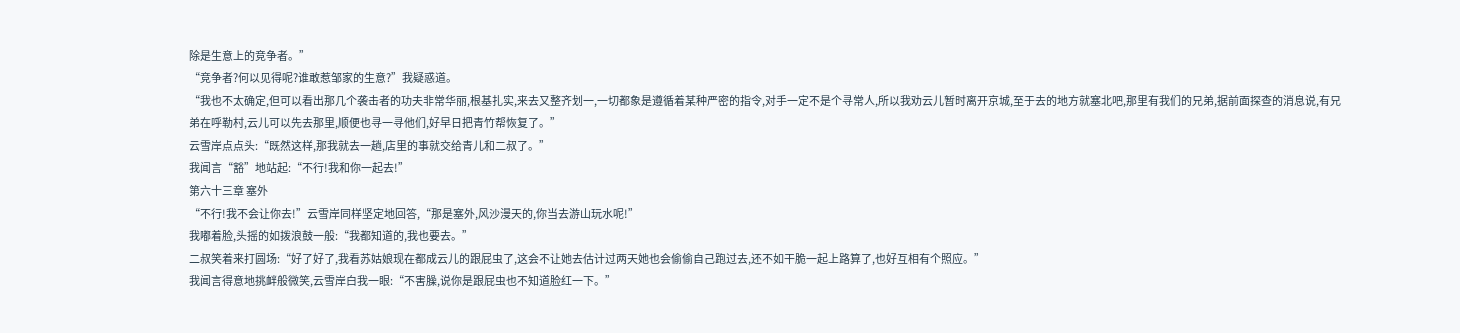除是生意上的竞争者。”
“竞争者?何以见得呢?谁敢惹邹家的生意?”我疑惑道。
“我也不太确定,但可以看出那几个袭击者的功夫非常华丽,根基扎实,来去又整齐划一,一切都象是遵循着某种严密的指令,对手一定不是个寻常人,所以我劝云儿暂时离开京城,至于去的地方就塞北吧,那里有我们的兄弟,据前面探查的消息说,有兄弟在呼勒村,云儿可以先去那里,顺便也寻一寻他们,好早日把青竹帮恢复了。”
云雪岸点点头:“既然这样,那我就去一趟,店里的事就交给青儿和二叔了。”
我闻言“豁”地站起:“不行!我和你一起去!”
第六十三章 塞外
“不行!我不会让你去!”云雪岸同样坚定地回答,“那是塞外,风沙漫天的,你当去游山玩水呢!”
我嘟着脸,头摇的如拨浪鼓一般:“我都知道的,我也要去。”
二叔笑着来打圆场:“好了好了,我看苏姑娘现在都成云儿的跟屁虫了,这会不让她去估计过两天她也会偷偷自己跑过去,还不如干脆一起上路算了,也好互相有个照应。”
我闻言得意地挑衅般微笑,云雪岸白我一眼:“不害臊,说你是跟屁虫也不知道脸红一下。”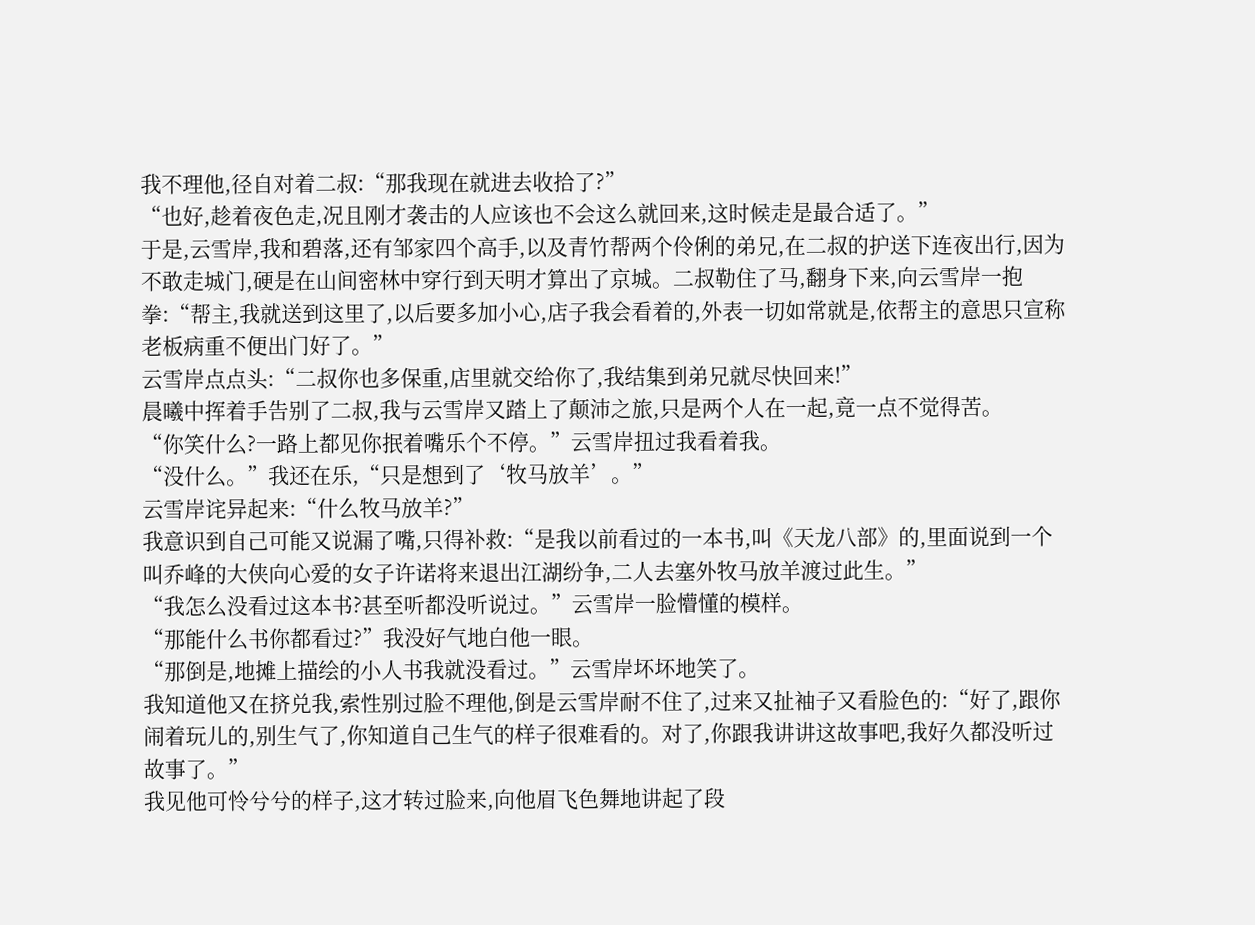我不理他,径自对着二叔:“那我现在就进去收拾了?”
“也好,趁着夜色走,况且刚才袭击的人应该也不会这么就回来,这时候走是最合适了。”
于是,云雪岸,我和碧落,还有邹家四个高手,以及青竹帮两个伶俐的弟兄,在二叔的护送下连夜出行,因为不敢走城门,硬是在山间密林中穿行到天明才算出了京城。二叔勒住了马,翻身下来,向云雪岸一抱拳:“帮主,我就送到这里了,以后要多加小心,店子我会看着的,外表一切如常就是,依帮主的意思只宣称老板病重不便出门好了。”
云雪岸点点头:“二叔你也多保重,店里就交给你了,我结集到弟兄就尽快回来!”
晨曦中挥着手告别了二叔,我与云雪岸又踏上了颠沛之旅,只是两个人在一起,竟一点不觉得苦。
“你笑什么?一路上都见你抿着嘴乐个不停。”云雪岸扭过我看着我。
“没什么。”我还在乐,“只是想到了‘牧马放羊’。”
云雪岸诧异起来:“什么牧马放羊?”
我意识到自己可能又说漏了嘴,只得补救:“是我以前看过的一本书,叫《天龙八部》的,里面说到一个叫乔峰的大侠向心爱的女子许诺将来退出江湖纷争,二人去塞外牧马放羊渡过此生。”
“我怎么没看过这本书?甚至听都没听说过。”云雪岸一脸懵懂的模样。
“那能什么书你都看过?”我没好气地白他一眼。
“那倒是,地摊上描绘的小人书我就没看过。”云雪岸坏坏地笑了。
我知道他又在挤兑我,索性别过脸不理他,倒是云雪岸耐不住了,过来又扯袖子又看脸色的:“好了,跟你闹着玩儿的,别生气了,你知道自己生气的样子很难看的。对了,你跟我讲讲这故事吧,我好久都没听过故事了。”
我见他可怜兮兮的样子,这才转过脸来,向他眉飞色舞地讲起了段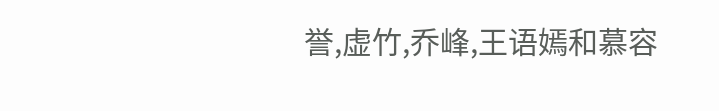誉,虚竹,乔峰,王语嫣和慕容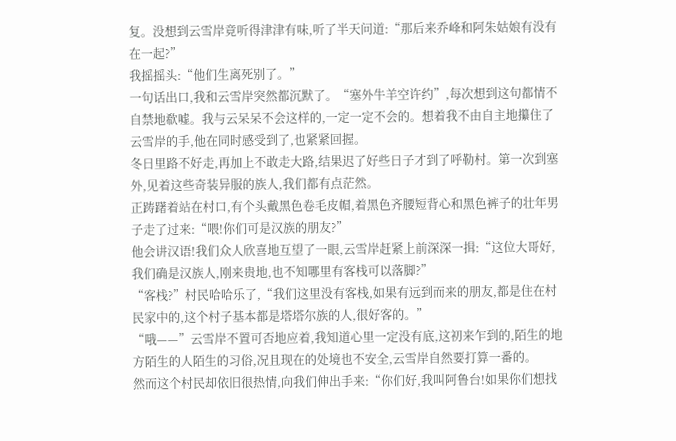复。没想到云雪岸竟听得津津有味,听了半天问道:“那后来乔峰和阿朱姑娘有没有在一起?”
我摇摇头:“他们生离死别了。”
一句话出口,我和云雪岸突然都沉默了。“塞外牛羊空许约”,每次想到这句都情不自禁地欷嘘。我与云呆呆不会这样的,一定一定不会的。想着我不由自主地攥住了云雪岸的手,他在同时感受到了,也紧紧回握。
冬日里路不好走,再加上不敢走大路,结果迟了好些日子才到了呼勒村。第一次到塞外,见着这些奇装异服的族人,我们都有点茫然。
正踌躇着站在村口,有个头戴黑色卷毛皮帽,着黑色齐腰短背心和黑色裤子的壮年男子走了过来:“喂!你们可是汉族的朋友?”
他会讲汉语!我们众人欣喜地互望了一眼,云雪岸赶紧上前深深一揖:“这位大哥好,我们确是汉族人,刚来贵地,也不知哪里有客栈可以落脚?”
“客栈?”村民哈哈乐了,“我们这里没有客栈,如果有远到而来的朋友,都是住在村民家中的,这个村子基本都是塔塔尔族的人,很好客的。”
“哦——”云雪岸不置可否地应着,我知道心里一定没有底,这初来乍到的,陌生的地方陌生的人陌生的习俗,况且现在的处境也不安全,云雪岸自然要打算一番的。
然而这个村民却依旧很热情,向我们伸出手来:“你们好,我叫阿鲁台!如果你们想找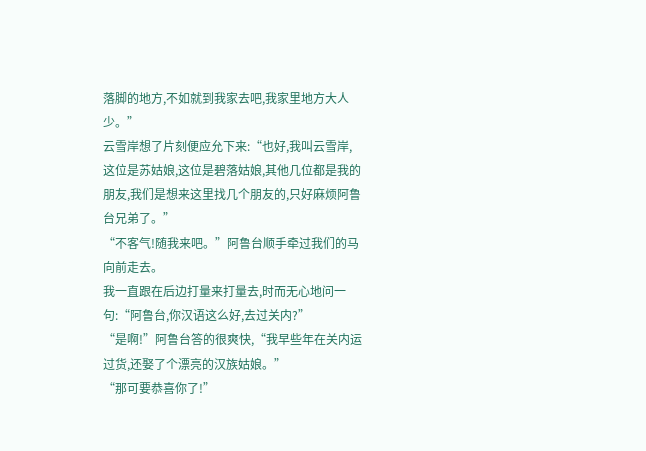落脚的地方,不如就到我家去吧,我家里地方大人少。”
云雪岸想了片刻便应允下来:“也好,我叫云雪岸,这位是苏姑娘,这位是碧落姑娘,其他几位都是我的朋友,我们是想来这里找几个朋友的,只好麻烦阿鲁台兄弟了。”
“不客气!随我来吧。”阿鲁台顺手牵过我们的马向前走去。
我一直跟在后边打量来打量去,时而无心地问一句:“阿鲁台,你汉语这么好,去过关内?”
“是啊!”阿鲁台答的很爽快,“我早些年在关内运过货,还娶了个漂亮的汉族姑娘。”
“那可要恭喜你了!”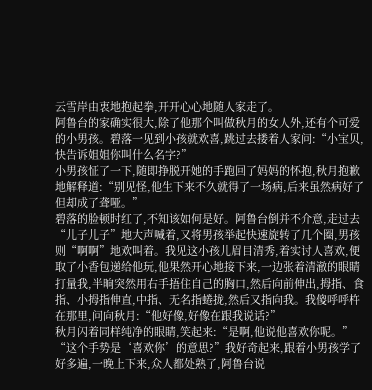云雪岸由衷地抱起拳,开开心心地随人家走了。
阿鲁台的家确实很大,除了他那个叫做秋月的女人外,还有个可爱的小男孩。碧落一见到小孩就欢喜,跳过去搂着人家问:“小宝贝,快告诉姐姐你叫什么名字?”
小男孩怔了一下,随即挣脱开她的手跑回了妈妈的怀抱,秋月抱歉地解释道:“别见怪,他生下来不久就得了一场病,后来虽然病好了但却成了聋哑。”
碧落的脸顿时红了,不知该如何是好。阿鲁台倒并不介意,走过去“儿子儿子”地大声喊着,又将男孩举起快速旋转了几个圈,男孩则“啊啊”地欢叫着。我见这小孩儿眉目清秀,着实讨人喜欢,便取了小香包递给他玩,他果然开心地接下来,一边张着清澈的眼睛打量我,半晌突然用右手捂住自己的胸口,然后向前伸出,拇指、食指、小拇指伸直,中指、无名指蜷拢,然后又指向我。我傻呼呼杵在那里,问向秋月:“他好像,好像在跟我说话?”
秋月闪着同样纯净的眼睛,笑起来:“是啊,他说他喜欢你呢。”
“这个手势是‘喜欢你’的意思?”我好奇起来,跟着小男孩学了好多遍,一晚上下来,众人都处熟了,阿鲁台说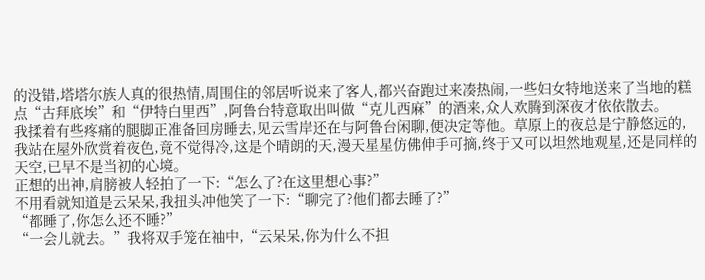的没错,塔塔尔族人真的很热情,周围住的邻居听说来了客人,都兴奋跑过来凑热闹,一些妇女特地送来了当地的糕点“古拜底埃”和“伊特白里西”,阿鲁台特意取出叫做“克儿西麻”的酒来,众人欢腾到深夜才依依散去。
我揉着有些疼痛的腿脚正准备回房睡去,见云雪岸还在与阿鲁台闲聊,便决定等他。草原上的夜总是宁静悠远的,我站在屋外欣赏着夜色,竟不觉得冷,这是个晴朗的天,漫天星星仿佛伸手可摘,终于又可以坦然地观星,还是同样的天空,已早不是当初的心境。
正想的出神,肩膀被人轻拍了一下:“怎么了?在这里想心事?”
不用看就知道是云呆呆,我扭头冲他笑了一下:“聊完了?他们都去睡了?”
“都睡了,你怎么还不睡?”
“一会儿就去。”我将双手笼在袖中,“云呆呆,你为什么不担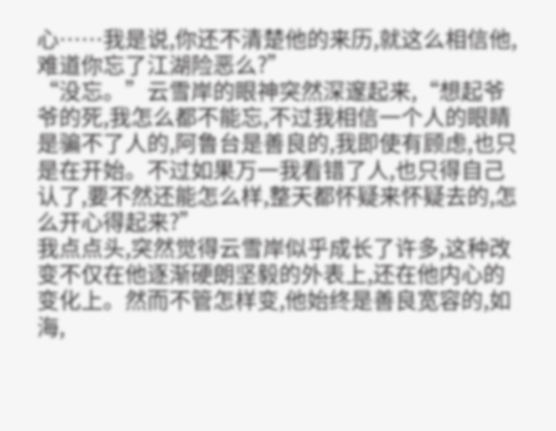心……我是说,你还不清楚他的来历,就这么相信他,难道你忘了江湖险恶么?”
“没忘。”云雪岸的眼神突然深邃起来,“想起爷爷的死,我怎么都不能忘,不过我相信一个人的眼睛是骗不了人的,阿鲁台是善良的,我即使有顾虑,也只是在开始。不过如果万一我看错了人,也只得自己认了,要不然还能怎么样,整天都怀疑来怀疑去的,怎么开心得起来?”
我点点头,突然觉得云雪岸似乎成长了许多,这种改变不仅在他逐渐硬朗坚毅的外表上,还在他内心的变化上。然而不管怎样变,他始终是善良宽容的,如海,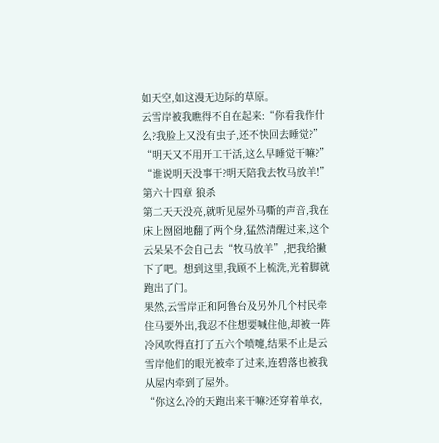如天空,如这漫无边际的草原。
云雪岸被我瞧得不自在起来:“你看我作什么?我脸上又没有虫子,还不快回去睡觉?”
“明天又不用开工干活,这么早睡觉干嘛?”
“谁说明天没事干?明天陪我去牧马放羊!”
第六十四章 狼杀
第二天天没亮,就听见屋外马嘶的声音,我在床上囫囵地翻了两个身,猛然清醒过来,这个云呆呆不会自己去“牧马放羊”,把我给撇下了吧。想到这里,我顾不上梳洗,光着脚就跑出了门。
果然,云雪岸正和阿鲁台及另外几个村民牵住马要外出,我忍不住想要喊住他,却被一阵冷风吹得直打了五六个喷嚏,结果不止是云雪岸他们的眼光被牵了过来,连碧落也被我从屋内牵到了屋外。
“你这么冷的天跑出来干嘛?还穿着单衣,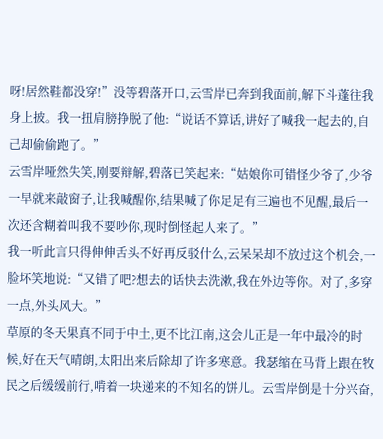呀!居然鞋都没穿!”没等碧落开口,云雪岸已奔到我面前,解下斗蓬往我身上披。我一扭肩膀挣脱了他:“说话不算话,讲好了喊我一起去的,自己却偷偷跑了。”
云雪岸哑然失笑,刚要辩解,碧落已笑起来:“姑娘你可错怪少爷了,少爷一早就来敲窗子,让我喊醒你,结果喊了你足足有三遍也不见醒,最后一次还含糊着叫我不要吵你,现时倒怪起人来了。”
我一听此言只得伸伸舌头不好再反驳什么,云呆呆却不放过这个机会,一脸坏笑地说:“又错了吧?想去的话快去洗漱,我在外边等你。对了,多穿一点,外头风大。”
草原的冬天果真不同于中土,更不比江南,这会儿正是一年中最冷的时候,好在天气晴朗,太阳出来后除却了许多寒意。我瑟缩在马背上跟在牧民之后缓缓前行,啃着一块递来的不知名的饼儿。云雪岸倒是十分兴奋,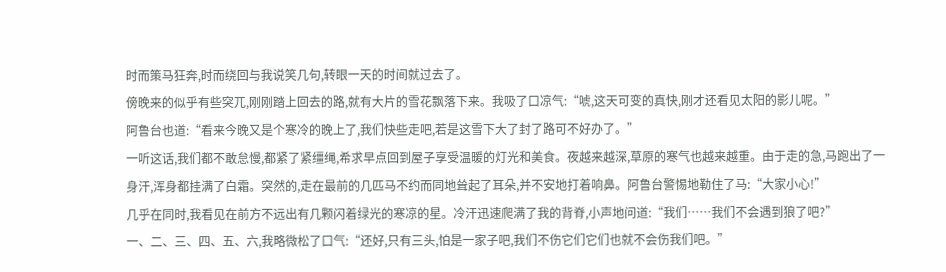时而策马狂奔,时而绕回与我说笑几句,转眼一天的时间就过去了。
傍晚来的似乎有些突兀,刚刚踏上回去的路,就有大片的雪花飘落下来。我吸了口凉气:“唬,这天可变的真快,刚才还看见太阳的影儿呢。”
阿鲁台也道:“看来今晚又是个寒冷的晚上了,我们快些走吧,若是这雪下大了封了路可不好办了。”
一听这话,我们都不敢怠慢,都紧了紧缰绳,希求早点回到屋子享受温暖的灯光和美食。夜越来越深,草原的寒气也越来越重。由于走的急,马跑出了一身汗,浑身都挂满了白霜。突然的,走在最前的几匹马不约而同地耸起了耳朵,并不安地打着响鼻。阿鲁台警惕地勒住了马:“大家小心!”
几乎在同时,我看见在前方不远出有几颗闪着绿光的寒凉的星。冷汗迅速爬满了我的背脊,小声地问道:“我们……我们不会遇到狼了吧?”
一、二、三、四、五、六,我略微松了口气:“还好,只有三头,怕是一家子吧,我们不伤它们它们也就不会伤我们吧。”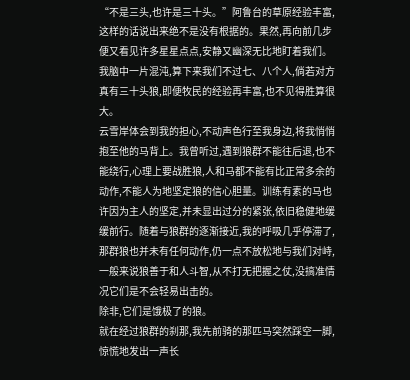“不是三头,也许是三十头。”阿鲁台的草原经验丰富,这样的话说出来绝不是没有根据的。果然,再向前几步便又看见许多星星点点,安静又幽深无比地盯着我们。我脑中一片混沌,算下来我们不过七、八个人,倘若对方真有三十头狼,即便牧民的经验再丰富,也不见得胜算很大。
云雪岸体会到我的担心,不动声色行至我身边,将我悄悄抱至他的马背上。我曾听过,遇到狼群不能往后退,也不能绕行,心理上要战胜狼,人和马都不能有比正常多余的动作,不能人为地坚定狼的信心胆量。训练有素的马也许因为主人的坚定,并未显出过分的紧张,依旧稳健地缓缓前行。随着与狼群的逐渐接近,我的呼吸几乎停滞了,那群狼也并未有任何动作,仍一点不放松地与我们对峙,一般来说狼善于和人斗智,从不打无把握之仗,没搞准情况它们是不会轻易出击的。
除非,它们是饿极了的狼。
就在经过狼群的刹那,我先前骑的那匹马突然踩空一脚,惊慌地发出一声长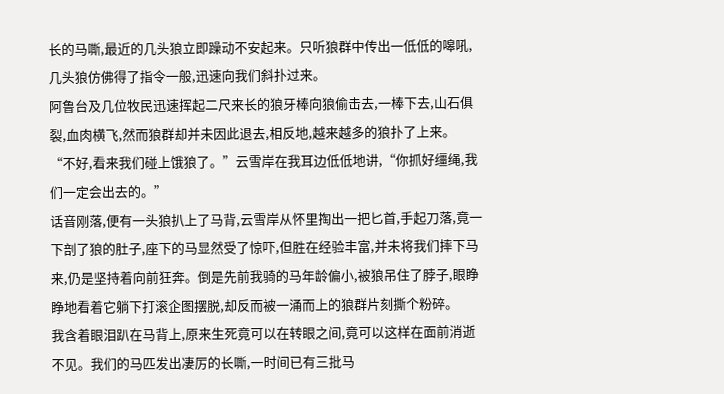长的马嘶,最近的几头狼立即躁动不安起来。只听狼群中传出一低低的嗥吼,几头狼仿佛得了指令一般,迅速向我们斜扑过来。
阿鲁台及几位牧民迅速挥起二尺来长的狼牙棒向狼偷击去,一棒下去,山石俱裂,血肉横飞,然而狼群却并未因此退去,相反地,越来越多的狼扑了上来。
“不好,看来我们碰上饿狼了。”云雪岸在我耳边低低地讲,“你抓好缰绳,我们一定会出去的。”
话音刚落,便有一头狼扒上了马背,云雪岸从怀里掏出一把匕首,手起刀落,竟一下剖了狼的肚子,座下的马显然受了惊吓,但胜在经验丰富,并未将我们摔下马来,仍是坚持着向前狂奔。倒是先前我骑的马年龄偏小,被狼吊住了脖子,眼睁睁地看着它躺下打滚企图摆脱,却反而被一涌而上的狼群片刻撕个粉碎。
我含着眼泪趴在马背上,原来生死竟可以在转眼之间,竟可以这样在面前消逝不见。我们的马匹发出凄厉的长嘶,一时间已有三批马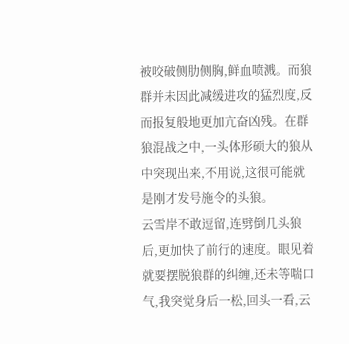被咬破侧肋侧胸,鲜血喷溅。而狼群并未因此减缓进攻的猛烈度,反而报复般地更加亢奋凶残。在群狼混战之中,一头体形硕大的狼从中突现出来,不用说,这很可能就是刚才发号施令的头狼。
云雪岸不敢逗留,连劈倒几头狼后,更加快了前行的速度。眼见着就要摆脱狼群的纠缠,还未等喘口气,我突觉身后一松,回头一看,云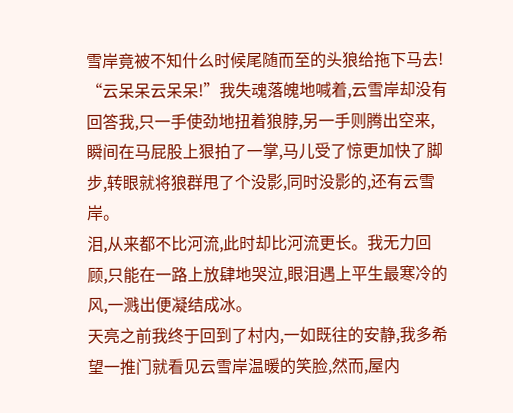雪岸竟被不知什么时候尾随而至的头狼给拖下马去!
“云呆呆云呆呆!”我失魂落魄地喊着,云雪岸却没有回答我,只一手使劲地扭着狼脖,另一手则腾出空来,瞬间在马屁股上狠拍了一掌,马儿受了惊更加快了脚步,转眼就将狼群甩了个没影,同时没影的,还有云雪岸。
泪,从来都不比河流,此时却比河流更长。我无力回顾,只能在一路上放肆地哭泣,眼泪遇上平生最寒冷的风,一溅出便凝结成冰。
天亮之前我终于回到了村内,一如既往的安静,我多希望一推门就看见云雪岸温暖的笑脸,然而,屋内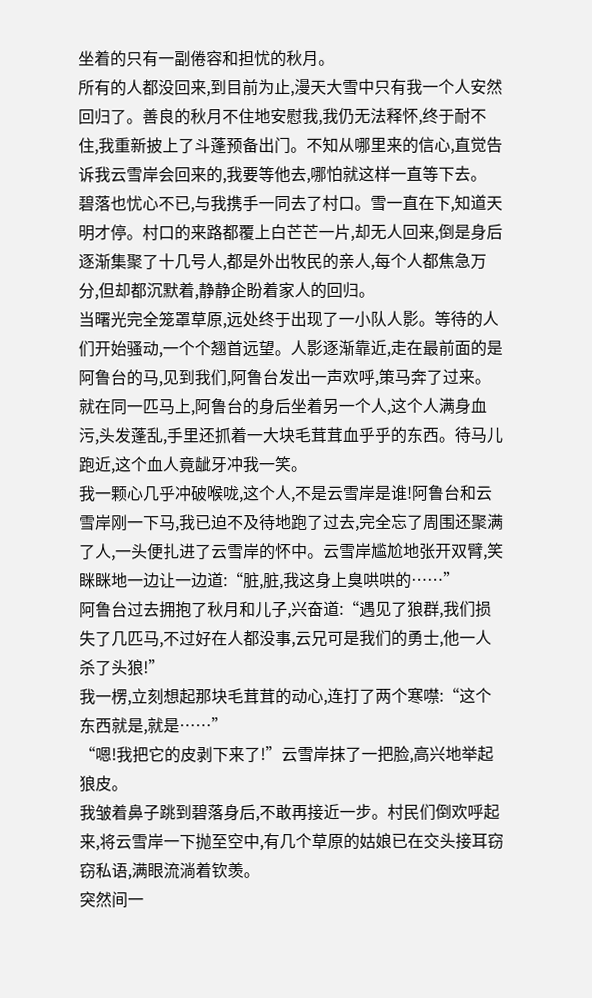坐着的只有一副倦容和担忧的秋月。
所有的人都没回来,到目前为止,漫天大雪中只有我一个人安然回归了。善良的秋月不住地安慰我,我仍无法释怀,终于耐不住,我重新披上了斗蓬预备出门。不知从哪里来的信心,直觉告诉我云雪岸会回来的,我要等他去,哪怕就这样一直等下去。
碧落也忧心不已,与我携手一同去了村口。雪一直在下,知道天明才停。村口的来路都覆上白芒芒一片,却无人回来,倒是身后逐渐集聚了十几号人,都是外出牧民的亲人,每个人都焦急万分,但却都沉默着,静静企盼着家人的回归。
当曙光完全笼罩草原,远处终于出现了一小队人影。等待的人们开始骚动,一个个翘首远望。人影逐渐靠近,走在最前面的是阿鲁台的马,见到我们,阿鲁台发出一声欢呼,策马奔了过来。就在同一匹马上,阿鲁台的身后坐着另一个人,这个人满身血污,头发蓬乱,手里还抓着一大块毛茸茸血乎乎的东西。待马儿跑近,这个血人竟龇牙冲我一笑。
我一颗心几乎冲破喉咙,这个人,不是云雪岸是谁!阿鲁台和云雪岸刚一下马,我已迫不及待地跑了过去,完全忘了周围还聚满了人,一头便扎进了云雪岸的怀中。云雪岸尴尬地张开双臂,笑眯眯地一边让一边道:“脏,脏,我这身上臭哄哄的……”
阿鲁台过去拥抱了秋月和儿子,兴奋道:“遇见了狼群,我们损失了几匹马,不过好在人都没事,云兄可是我们的勇士,他一人杀了头狼!”
我一楞,立刻想起那块毛茸茸的动心,连打了两个寒噤:“这个东西就是,就是……”
“嗯!我把它的皮剥下来了!”云雪岸抹了一把脸,高兴地举起狼皮。
我皱着鼻子跳到碧落身后,不敢再接近一步。村民们倒欢呼起来,将云雪岸一下抛至空中,有几个草原的姑娘已在交头接耳窃窃私语,满眼流淌着钦羡。
突然间一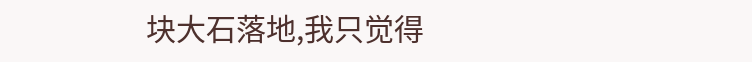块大石落地,我只觉得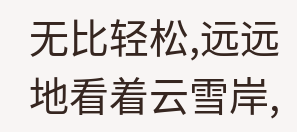无比轻松,远远地看着云雪岸,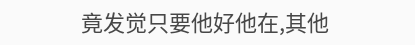竟发觉只要他好他在,其他